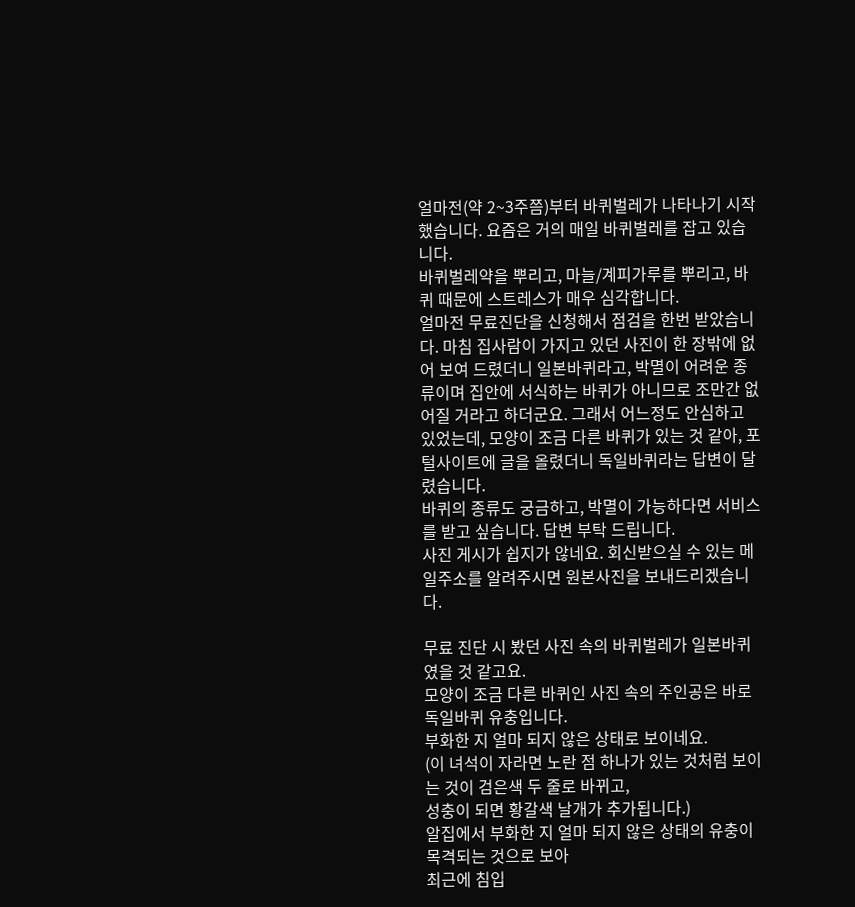얼마전(약 2~3주쯤)부터 바퀴벌레가 나타나기 시작했습니다. 요즘은 거의 매일 바퀴벌레를 잡고 있습니다.
바퀴벌레약을 뿌리고, 마늘/계피가루를 뿌리고, 바퀴 때문에 스트레스가 매우 심각합니다.
얼마전 무료진단을 신청해서 점검을 한번 받았습니다. 마침 집사람이 가지고 있던 사진이 한 장밖에 없어 보여 드렸더니 일본바퀴라고, 박멸이 어려운 종류이며 집안에 서식하는 바퀴가 아니므로 조만간 없어질 거라고 하더군요. 그래서 어느정도 안심하고 있었는데, 모양이 조금 다른 바퀴가 있는 것 같아, 포털사이트에 글을 올렸더니 독일바퀴라는 답변이 달렸습니다.
바퀴의 종류도 궁금하고, 박멸이 가능하다면 서비스를 받고 싶습니다. 답변 부탁 드립니다.
사진 게시가 쉽지가 않네요. 회신받으실 수 있는 메일주소를 알려주시면 원본사진을 보내드리겠습니다.

무료 진단 시 봤던 사진 속의 바퀴벌레가 일본바퀴였을 것 같고요.
모양이 조금 다른 바퀴인 사진 속의 주인공은 바로 독일바퀴 유충입니다.
부화한 지 얼마 되지 않은 상태로 보이네요.
(이 녀석이 자라면 노란 점 하나가 있는 것처럼 보이는 것이 검은색 두 줄로 바뀌고,
성충이 되면 황갈색 날개가 추가됩니다.)
알집에서 부화한 지 얼마 되지 않은 상태의 유충이 목격되는 것으로 보아
최근에 침입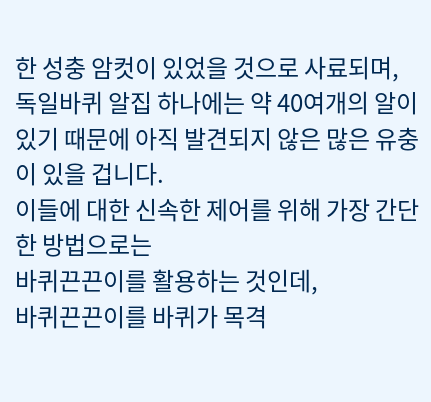한 성충 암컷이 있었을 것으로 사료되며,
독일바퀴 알집 하나에는 약 40여개의 알이 있기 때문에 아직 발견되지 않은 많은 유충이 있을 겁니다.
이들에 대한 신속한 제어를 위해 가장 간단한 방법으로는
바퀴끈끈이를 활용하는 것인데,
바퀴끈끈이를 바퀴가 목격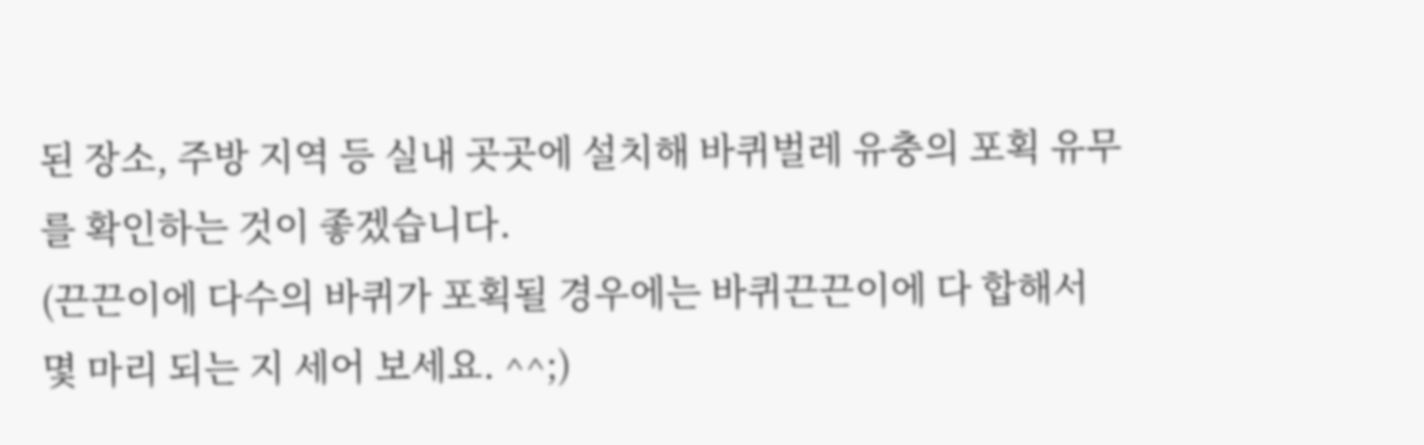된 장소, 주방 지역 등 실내 곳곳에 설치해 바퀴벌레 유충의 포획 유무를 확인하는 것이 좋겠습니다.
(끈끈이에 다수의 바퀴가 포획될 경우에는 바퀴끈끈이에 다 합해서 몇 마리 되는 지 세어 보세요. ^^;)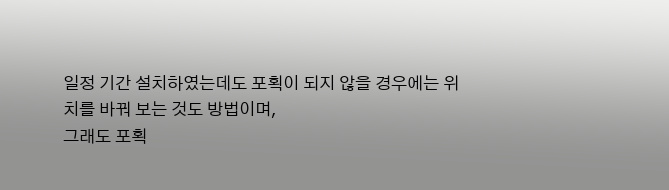일정 기간 설치하였는데도 포획이 되지 않을 경우에는 위치를 바꿔 보는 것도 방법이며,
그래도 포획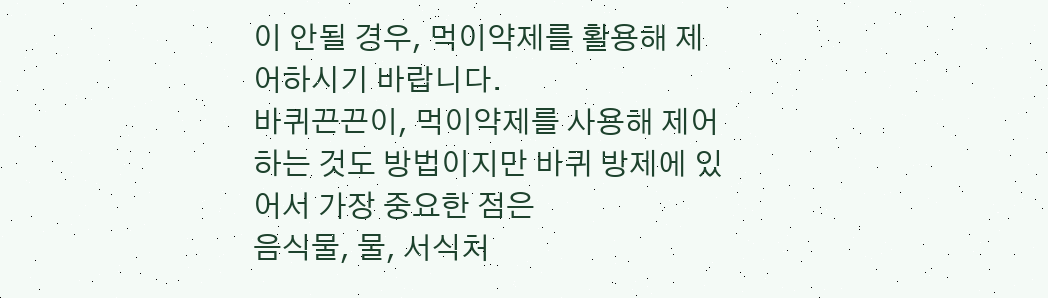이 안될 경우, 먹이약제를 활용해 제어하시기 바랍니다.
바퀴끈끈이, 먹이약제를 사용해 제어하는 것도 방법이지만 바퀴 방제에 있어서 가장 중요한 점은
음식물, 물, 서식처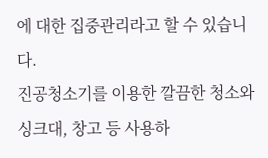에 대한 집중관리라고 할 수 있습니다.
진공청소기를 이용한 깔끔한 청소와 싱크대, 창고 등 사용하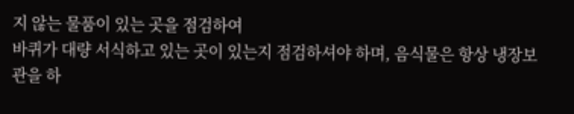지 않는 물품이 있는 곳을 점검하여
바퀴가 대량 서식하고 있는 곳이 있는지 점검하셔야 하며, 음식물은 항상 냉장보관을 하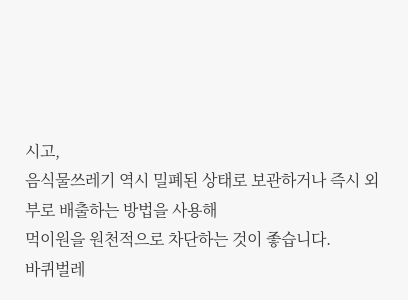시고,
음식물쓰레기 역시 밀폐된 상태로 보관하거나 즉시 외부로 배출하는 방법을 사용해
먹이원을 원천적으로 차단하는 것이 좋습니다.
바퀴벌레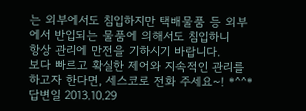는 외부에서도 침입하지만 택배물품 등 외부에서 반입되는 물품에 의해서도 침입하니
항상 관리에 만전을 기하시기 바랍니다.
보다 빠르고 확실한 제어와 지속적인 관리를 하고자 한다면, 세스코로 전화 주세요~! *^^*
답변일 2013.10.29